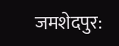जमशेदपुर: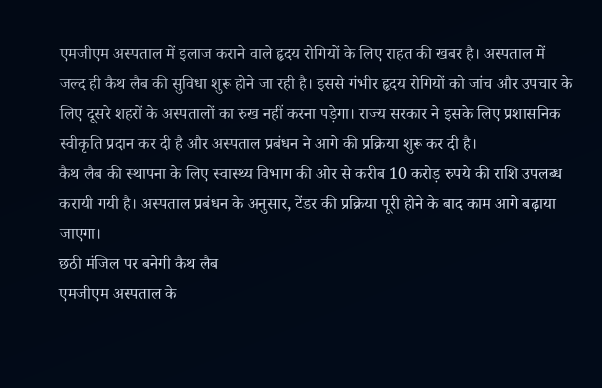एमजीएम अस्पताल में इलाज कराने वाले हृदय रोगियों के लिए राहत की खबर है। अस्पताल में जल्द ही कैथ लैब की सुविधा शुरू होने जा रही है। इससे गंभीर हृदय रोगियों को जांच और उपचार के लिए दूसरे शहरों के अस्पतालों का रुख नहीं करना पड़ेगा। राज्य सरकार ने इसके लिए प्रशासनिक स्वीकृति प्रदान कर दी है और अस्पताल प्रबंधन ने आगे की प्रक्रिया शुरू कर दी है।
कैथ लैब की स्थापना के लिए स्वास्थ्य विभाग की ओर से करीब 10 करोड़ रुपये की राशि उपलब्ध करायी गयी है। अस्पताल प्रबंधन के अनुसार, टेंडर की प्रक्रिया पूरी होने के बाद काम आगे बढ़ाया जाएगा।
छठी मंजिल पर बनेगी कैथ लैब
एमजीएम अस्पताल के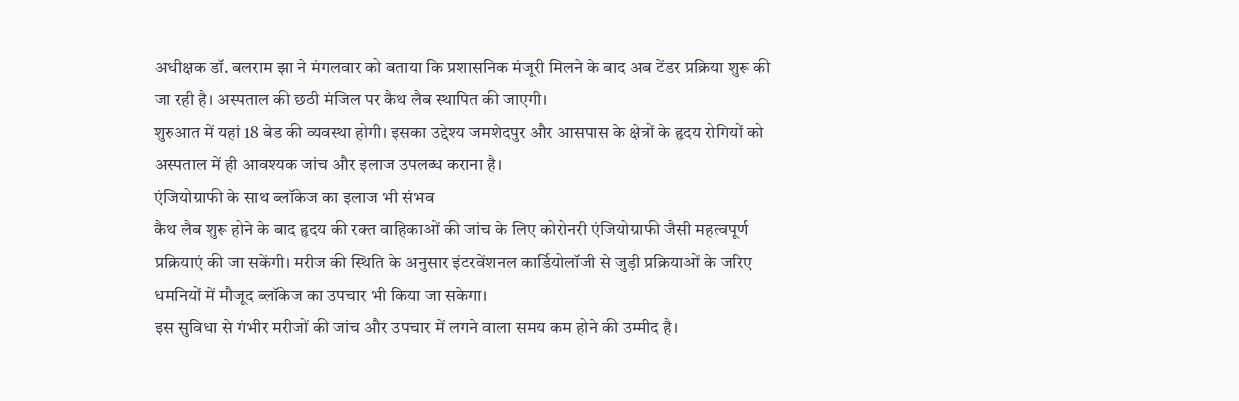अधीक्षक डॉ. बलराम झा ने मंगलवार को बताया कि प्रशासनिक मंजूरी मिलने के बाद अब टेंडर प्रक्रिया शुरू की जा रही है। अस्पताल की छठी मंजिल पर कैथ लैब स्थापित की जाएगी।
शुरुआत में यहां 18 बेड की व्यवस्था होगी। इसका उद्देश्य जमशेदपुर और आसपास के क्षेत्रों के हृदय रोगियों को अस्पताल में ही आवश्यक जांच और इलाज उपलब्ध कराना है।
एंजियोग्राफी के साथ ब्लॉकेज का इलाज भी संभव
कैथ लैब शुरू होने के बाद हृदय की रक्त वाहिकाओं की जांच के लिए कोरोनरी एंजियोग्राफी जैसी महत्वपूर्ण प्रक्रियाएं की जा सकेंगी। मरीज की स्थिति के अनुसार इंटरवेंशनल कार्डियोलॉजी से जुड़ी प्रक्रियाओं के जरिए धमनियों में मौजूद ब्लॉकेज का उपचार भी किया जा सकेगा।
इस सुविधा से गंभीर मरीजों की जांच और उपचार में लगने वाला समय कम होने की उम्मीद है।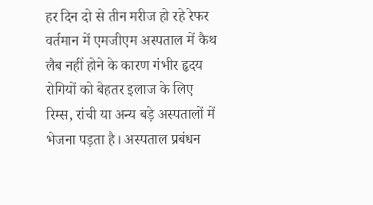हर दिन दो से तीन मरीज हो रहे रेफर
वर्तमान में एमजीएम अस्पताल में कैथ लैब नहीं होने के कारण गंभीर हृदय रोगियों को बेहतर इलाज के लिए रिम्स, रांची या अन्य बड़े अस्पतालों में भेजना पड़ता है। अस्पताल प्रबंधन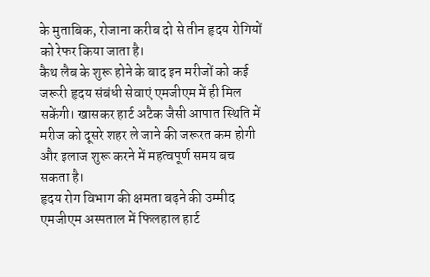के मुताबिक, रोजाना करीब दो से तीन हृदय रोगियों को रेफर किया जाता है।
कैथ लैब के शुरू होने के बाद इन मरीजों को कई जरूरी हृदय संबंधी सेवाएं एमजीएम में ही मिल सकेंगी। खासकर हार्ट अटैक जैसी आपात स्थिति में मरीज को दूसरे शहर ले जाने की जरूरत कम होगी और इलाज शुरू करने में महत्वपूर्ण समय बच सकता है।
हृदय रोग विभाग की क्षमता बढ़ने की उम्मीद
एमजीएम अस्पताल में फिलहाल हार्ट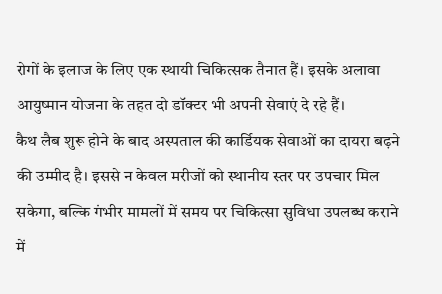रोगों के इलाज के लिए एक स्थायी चिकित्सक तैनात हैं। इसके अलावा आयुष्मान योजना के तहत दो डॉक्टर भी अपनी सेवाएं दे रहे हैं।
कैथ लैब शुरू होने के बाद अस्पताल की कार्डियक सेवाओं का दायरा बढ़ने की उम्मीद है। इससे न केवल मरीजों को स्थानीय स्तर पर उपचार मिल सकेगा, बल्कि गंभीर मामलों में समय पर चिकित्सा सुविधा उपलब्ध कराने में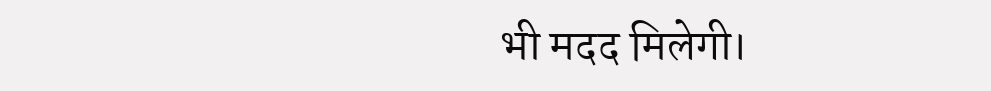भी मदद मिलेगी।